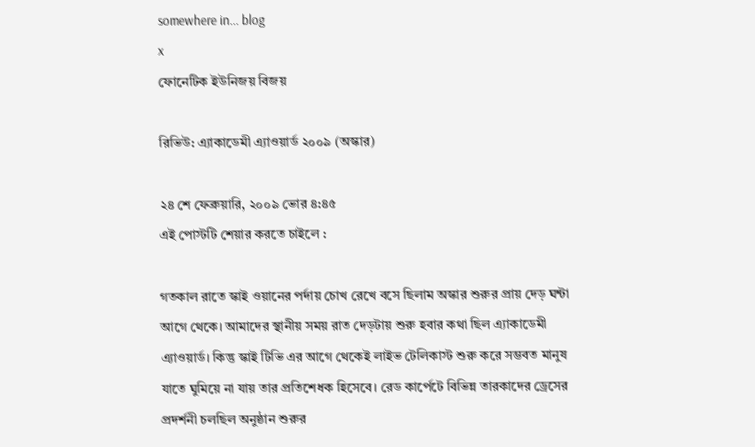somewhere in... blog
x
ফোনেটিক ইউনিজয় বিজয়

রিভিউ: এ্যাকাডেমী এ্যাওয়ার্ড ২০০৯ (অস্কার)

২৪ শে ফেব্রুয়ারি, ২০০৯ ভোর ৪:৪৫
এই পোস্টটি শেয়ার করতে চাইলে :

গতকাল রাতে স্কাই ওয়ানের পর্দায় চোখ রেখে বসে ছিলাম অস্কার শুরুর প্রায় দেড় ঘন্টা আগে থেকে। আমাদের স্থানীয় সময় রাত দেড়টায় শুরু হবার কথা ছিল এ্যাকাডেমী এ্যাওয়ার্ড। কিন্তু স্কাই টিভি এর আগে থেকেই লাইভ টেলিকাস্ট শুরু করে সম্ভবত মানুষ যাতে ঘুমিয়ে না যায় তার প্রতিশেধক হিসেবে। রেড কার্পেটে বিভিন্ন তারকাদের ড্রেসের প্রদর্শনী চলছিল অনুষ্ঠান শুরুর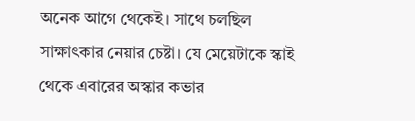অনেক আগে থেকেই। সাথে চলছিল সাক্ষাৎকার নেয়ার চেষ্টা। যে মেয়েটাকে স্কাই থেকে এবারের অস্কার কভার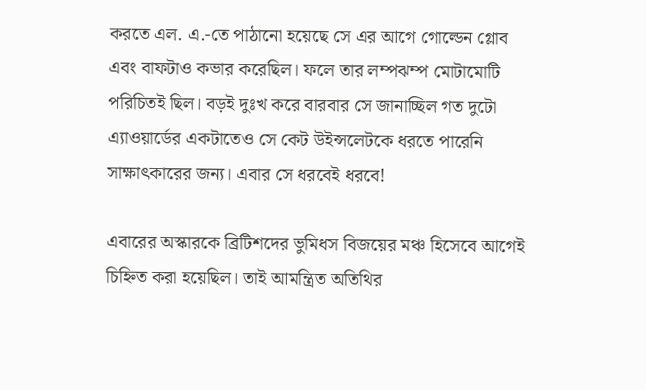করতে এল. এ.-তে পাঠানো হয়েছে সে এর আগে গোল্ডেন গ্লোব এবং বাফটাও কভার করেছিল। ফলে তার লম্পঝম্প মোটামোটি পরিচিতই ছিল। বড়ই দুঃখ করে বারবার সে জানাচ্ছিল গত দুটো এ্যাওয়ার্ডের একটাতেও সে কেট উইন্সলেটকে ধরতে পারেনি সাক্ষাৎকারের জন্য। এবার সে ধরবেই ধরবে!

এবারের অস্কারকে ব্রিটিশদের ভুমিধস বিজয়ের মঞ্চ হিসেবে আগেই চিহ্নিত করা হয়েছিল। তাই আমন্ত্রিত অতিথির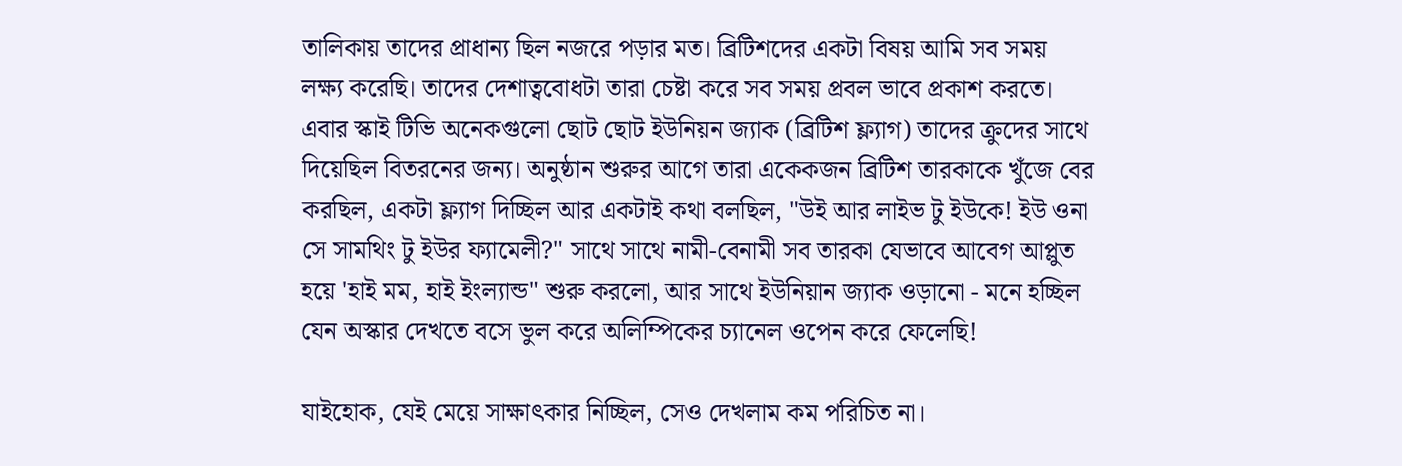তালিকায় তাদের প্রাধান্য ছিল নজরে পড়ার মত। ব্রিটিশদের একটা বিষয় আমি সব সময় লক্ষ্য করেছি। তাদের দেশাত্ববোধটা তারা চেষ্টা করে সব সময় প্রবল ভাবে প্রকাশ করতে। এবার স্কাই টিভি অনেকগুলো ছোট ছোট ইউনিয়ন জ্যাক (ব্রিটিশ ফ্ল্যাগ) তাদের ক্রুদের সাথে দিয়েছিল বিতরনের জন্য। অনুষ্ঠান শুরুর আগে তারা একেকজন ব্রিটিশ তারকাকে খুঁজে বের করছিল, একটা ফ্ল্যাগ দিচ্ছিল আর একটাই কথা বলছিল, "উই আর লাইভ টু ইউকে! ইউ ওনা সে সামথিং টু ইউর ফ্যামেলী?" সাথে সাথে নামী-বেনামী সব তারকা যেভাবে আবেগ আপ্লুত হয়ে 'হাই মম, হাই ইংল্যান্ড" শুরু করলো, আর সাথে ইউনিয়ান জ্যাক ওড়ানো - মনে হচ্ছিল যেন অস্কার দেখতে বসে ভুল করে অলিম্পিকের চ্যানেল ওপেন করে ফেলেছি!

যাইহোক, যেই মেয়ে সাক্ষাৎকার নিচ্ছিল, সেও দেখলাম কম পরিচিত না।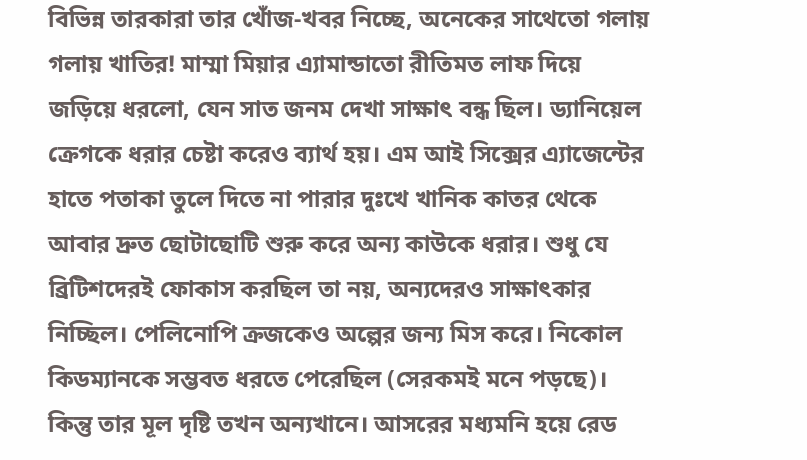বিভিন্ন তারকারা তার খোঁজ-খবর নিচ্ছে, অনেকের সাথেতো গলায় গলায় খাতির! মাম্মা মিয়ার এ্যামান্ডাতো রীতিমত লাফ দিয়ে জড়িয়ে ধরলো, যেন সাত জনম দেখা সাক্ষাৎ বন্ধ ছিল। ড্যানিয়েল ক্রেগকে ধরার চেষ্টা করেও ব্যার্থ হয়। এম আই সিক্সের এ্যাজেন্টের হাতে পতাকা তুলে দিতে না পারার দুঃখে খানিক কাতর থেকে আবার দ্রুত ছোটাছোটি শুরু করে অন্য কাউকে ধরার। শুধু যে ব্রিটিশদেরই ফোকাস করছিল তা নয়, অন্যদেরও সাক্ষাৎকার নিচ্ছিল। পেলিনোপি ক্রজকেও অল্পের জন্য মিস করে। নিকোল কিডম্যানকে সম্ভবত ধরতে পেরেছিল (সেরকমই মনে পড়ছে)। কিন্তু তার মূল দৃষ্টি তখন অন্যখানে। আসরের মধ্যমনি হয়ে রেড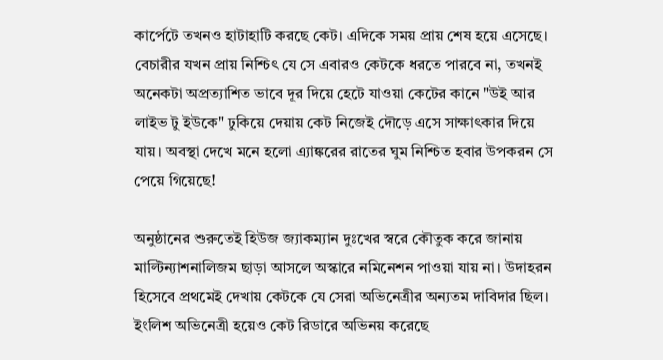কার্পেটে তখনও হাটাহাটি করছে কেট। এদিকে সময় প্রায় শেষ হয়ে এসেছে। বেচারীর যখন প্রায় নিশ্চিৎ যে সে এবারও কেটকে ধরতে পারবে না, তখনই অনেকটা অপ্রত্যাশিত ভাবে দূর দিয়ে হেটে যাওয়া কেটের কানে "উই আর লাইভ টু ইউকে" ঢুকিয়ে দেয়ায় কেট নিজেই দৌড়ে এসে সাক্ষাৎকার দিয়ে যায়। অবস্থা দেখে মনে হলো এ্যাঙ্করের রাতের ঘুম নিশ্চিত হবার উপকরন সে পেয়ে গিয়েছে!

অনুষ্ঠানের শুরুতেই হিউজ জ্যাকম্যান দুঃখের স্বরে কৌতুক করে জানায় মাল্টিন্যাশনালিজম ছাড়া আসলে অস্কারে নমিনেশন পাওয়া যায় না। উদাহরন হিসেবে প্রথমেই দেখায় কেটকে যে সেরা অভিনেত্রীর অন্যতম দাবিদার ছিল। ইংলিশ অভিনেত্রী হয়েও কেট রিডারে অভিনয় করেছে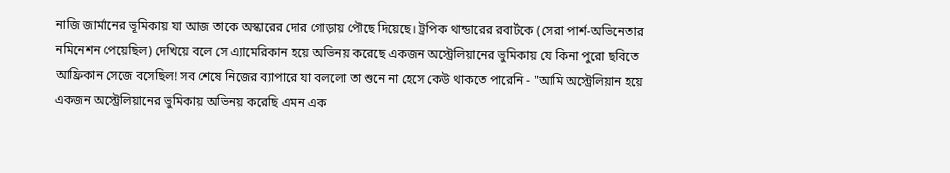নাজি জার্মানের ভূমিকায় যা আজ তাকে অস্কারের দোর গোড়ায় পৌছে দিয়েছে। ট্রপিক থান্ডারের রবার্টকে (সেরা পার্শ-অভিনেতার নমিনেশন পেয়েছিল) দেখিয়ে বলে সে এ্যামেরিকান হয়ে অভিনয় করেছে একজন অস্ট্রেলিয়ানের ভুমিকায় যে কিনা পুরো ছবিতে আফ্রিকান সেজে বসেছিল! সব শেষে নিজের ব্যাপারে যা বললো তা শুনে না হেসে কেউ থাকতে পারেনি - "আমি অস্ট্রেলিয়ান হয়ে একজন অস্ট্রেলিয়ানের ভুমিকায় অভিনয় করেছি এমন এক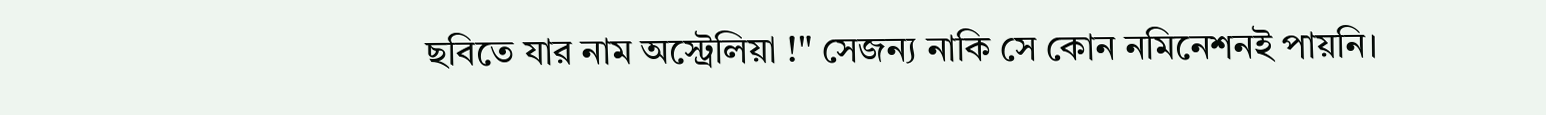ছবিতে যার নাম অস্ট্রেলিয়া !" সেজন্য নাকি সে কোন নমিনেশনই পায়নি।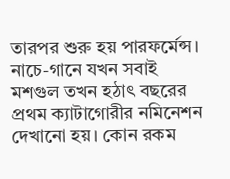তারপর শুরু হয় পারফর্মেন্স। নাচে-গানে যখন সবাই মশগুল তখন হঠাৎ বছরের প্রথম ক্যাটাগোরীর নমিনেশন দেখানো হয়। কোন রকম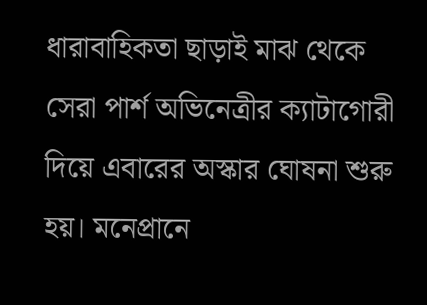ধারাবাহিকতা ছাড়াই মাঝ থেকে সেরা পার্শ অভিনেত্রীর ক্যাটাগোরী দিয়ে এবারের অস্কার ঘোষনা শুরু হয়। মনেপ্রানে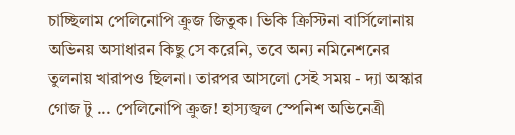চাচ্ছিলাম পেলিনোপি ক্রুজ জিতুক। ভিকি ক্রিস্টিনা বার্সিলোনায় অভিনয় অসাধারন কিছু সে করেনি, তবে অন্য নমিনেশনের তুলনায় খারাপও ছিলনা। তারপর আসলো সেই সময় - দ্যা অস্কার গোজ টু ... পেলিনোপি ক্রুজ! হাস্যজ্বল স্পেনিশ অভিনেত্রী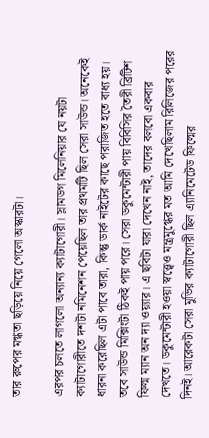তার রুপের মগ্ধতা ছড়িয়ে নিয়ে গেলো অস্কারটা।

এরপর চলতে লাগলো অন্যান্য ক্যাটাগোরী। স্লামডগ মিলেনিয়ার যে নয়টা ক্যাটাগোরীতে দশটা নমিনেশন পেয়েছিল তার প্রথমটি ছিল সেরা সাউন্ড। অনেকেই ধারনা করেছিল এটা পাবে তারা, কিন্তু ডার্ক নাইটের কাছে পরাজিত হতে বাধ্য হয়। তবে সাউন্ড মিক্সিংটা ঠিকই পায় পরে। সেরা ডকুমেন্টারী পায় বিবিসির তৈরী ব্রিটিশ ফিল্ম ম্যান অন দ্যা ওয়্যার। এ ছবিটা যারা দেখেন নাই, তাদের বলবো একবার দেখতে। ডকুমেন্টারী হওয়া স্বত্ত্বেও মন্ত্রমুগ্ধের মত আমি দেখেছিলাম রিলিজের পরের দিনই। আরেকটা সেরা মুভির ক্যাটাগোরী ছিল এ্যানিমেটেড ফিল্মের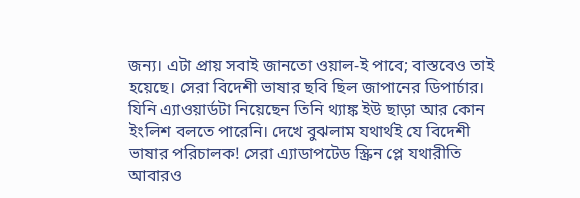জন্য। এটা প্রায় সবাই জানতো ওয়াল-ই পাবে; বাস্তবেও তাই হয়েছে। সেরা বিদেশী ভাষার ছবি ছিল জাপানের ডিপার্চার। যিনি এ্যাওয়ার্ডটা নিয়েছেন তিনি থ্যাঙ্ক ইউ ছাড়া আর কোন ইংলিশ বলতে পারেনি। দেখে বুঝলাম যথার্থই যে বিদেশী ভাষার পরিচালক! সেরা এ্যাডাপটেড স্ক্রিন প্লে যথারীতি আবারও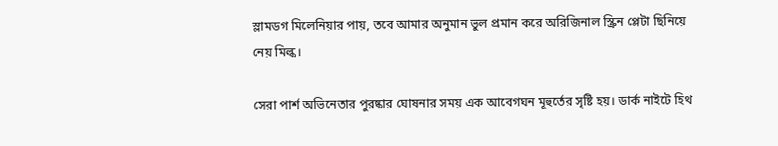স্লামডগ মিলেনিয়ার পায়, তবে আমার অনুমান ভুল প্রমান করে অরিজিনাল স্ক্রিন প্লেটা ছিনিয়ে নেয় মিল্ক।

সেরা পার্শ অভিনেতার পুরষ্কার ঘোষনার সময় এক আবেগঘন মূহুর্তের সৃষ্টি হয়। ডার্ক নাইটে হিথ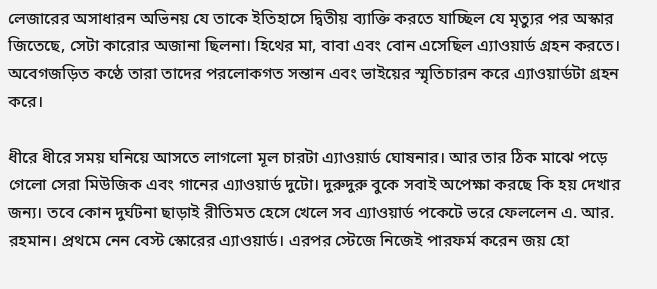লেজারের অসাধারন অভিনয় যে তাকে ইতিহাসে দ্বিতীয় ব্যাক্তি করতে যাচ্ছিল যে মৃত্যুর পর অস্কার জিতেছে, সেটা কারোর অজানা ছিলনা। হিথের মা, বাবা এবং বোন এসেছিল এ্যাওয়ার্ড গ্রহন করতে। অবেগজড়িত কণ্ঠে তারা তাদের পরলোকগত সন্তান এবং ভাইয়ের স্মৃতিচারন করে এ্যাওয়ার্ডটা গ্রহন করে।

ধীরে ধীরে সময় ঘনিয়ে আসতে লাগলো মূল চারটা এ্যাওয়ার্ড ঘোষনার। আর তার ঠিক মাঝে পড়ে গেলো সেরা মিউজিক এবং গানের এ্যাওয়ার্ড দুটো। দুরুদুরু বুকে সবাই অপেক্ষা করছে কি হয় দেখার জন্য। তবে কোন দুর্ঘটনা ছাড়াই রীতিমত হেসে খেলে সব এ্যাওয়ার্ড পকেটে ভরে ফেললেন এ. আর. রহমান। প্রথমে নেন বেস্ট স্কোরের এ্যাওয়ার্ড। এরপর স্টেজে নিজেই পারফর্ম করেন জয় হো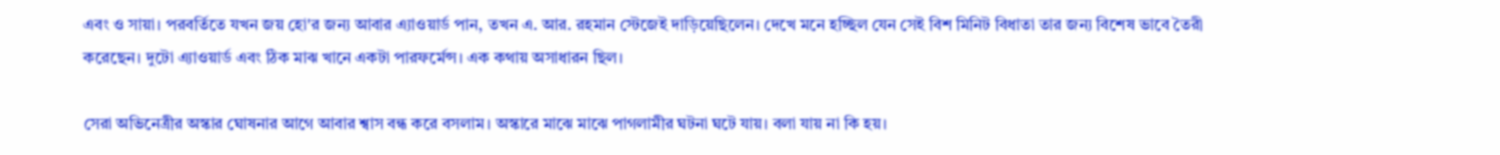এবং ও সায়া। পরবর্তিতে যখন জয় হো'র জন্য আবার এ্যাওয়ার্ড পান, তখন এ. আর. রহমান স্টেজেই দাড়িয়েছিলেন। দেখে মনে হচ্ছিল যেন সেই বিশ মিনিট বিধাতা তার জন্য বিশেষ ভাবে তৈরী করেছেন। দুটো এ্যাওয়ার্ড এবং ঠিক মাঝ খানে একটা পারফর্মেন্স। এক কথায় অসাধারন ছিল।

সেরা অভিনেত্রীর অস্কার ঘোষনার আগে আবার শ্বাস বন্ধ করে বসলাম। অস্কারে মাঝে মাঝে পাগলামীর ঘটনা ঘটে যায়। বলা যায় না কি হয়।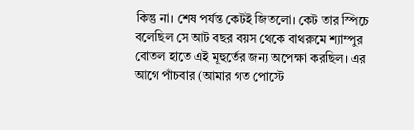কিন্তু না। শেষ পর্যন্ত কেটই জিতলো। কেট তার স্পিচে বলেছিল সে আট বছর বয়স থেকে বাথরুমে শ্যাম্পুর বোতল হাতে এই মূহুর্তের জন্য অপেক্ষা করছিল। এর আগে পাঁচবার (আমার গত পোস্টে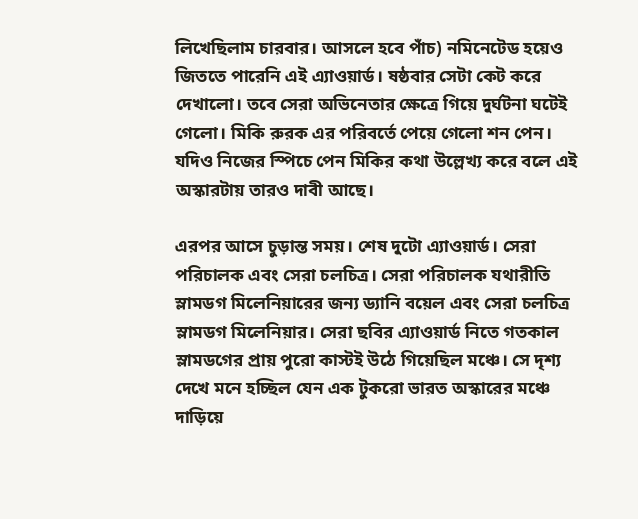লিখেছিলাম চারবার। আসলে হবে পাঁচ) নমিনেটেড হয়েও জিততে পারেনি এই এ্যাওয়ার্ড। ষষ্ঠবার সেটা কেট করে দেখালো। তবে সেরা অভিনেতার ক্ষেত্রে গিয়ে দুর্ঘটনা ঘটেই গেলো। মিকি রুরক এর পরিবর্তে পেয়ে গেলো শন পেন। যদিও নিজের স্পিচে পেন মিকির কথা উল্লেখ্য করে বলে এই অস্কারটায় তারও দাবী আছে।

এরপর আসে চুড়ান্ত সময়। শেষ দুটো এ্যাওয়ার্ড। সেরা পরিচালক এবং সেরা চলচিত্র। সেরা পরিচালক যথারীতি স্লামডগ মিলেনিয়ারের জন্য ড্যানি বয়েল এবং সেরা চলচিত্র স্লামডগ মিলেনিয়ার। সেরা ছবির এ্যাওয়ার্ড নিতে গতকাল স্লামডগের প্রায় পুরো কাস্টই উঠে গিয়েছিল মঞ্চে। সে দৃশ্য দেখে মনে হচ্ছিল যেন এক টুকরো ভারত অস্কারের মঞ্চে দাড়িয়ে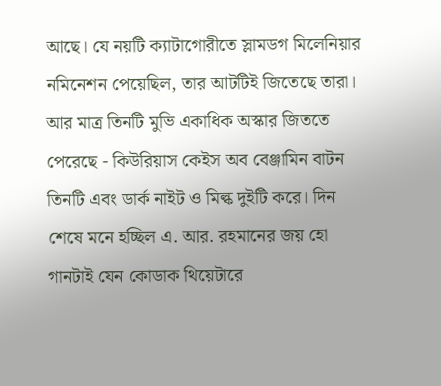আছে। যে নয়টি ক্যাটাগোরীতে স্লামডগ মিলেনিয়ার নমিনেশন পেয়েছিল, তার আটটিই জিতেছে তারা। আর মাত্র তিনটি মুভি একাধিক অস্কার জিততে পেরেছে - কিউরিয়াস কেইস অব বেঞ্জামিন বাটন তিনটি এবং ডার্ক নাইট ও মিল্ক দুইটি করে। দিন শেষে মনে হচ্ছিল এ. আর. রহমানের জয় হো গানটাই যেন কোডাক থিয়েটারে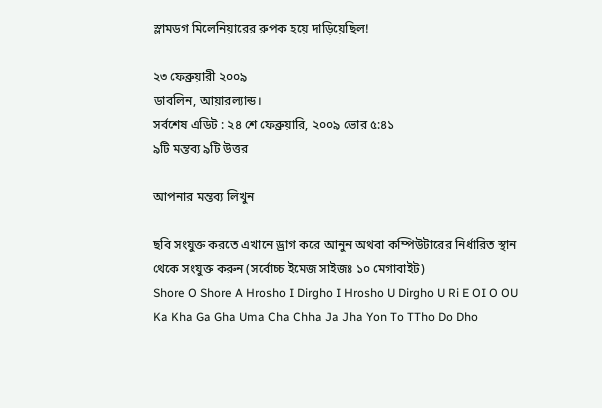স্লামডগ মিলেনিয়ারের রুপক হয়ে দাড়িয়েছিল!

২৩ ফেব্রুয়ারী ২০০৯
ডাবলিন, আয়ারল্যান্ড।
সর্বশেষ এডিট : ২৪ শে ফেব্রুয়ারি, ২০০৯ ভোর ৫:৪১
৯টি মন্তব্য ৯টি উত্তর

আপনার মন্তব্য লিখুন

ছবি সংযুক্ত করতে এখানে ড্রাগ করে আনুন অথবা কম্পিউটারের নির্ধারিত স্থান থেকে সংযুক্ত করুন (সর্বোচ্চ ইমেজ সাইজঃ ১০ মেগাবাইট)
Shore O Shore A Hrosho I Dirgho I Hrosho U Dirgho U Ri E OI O OU Ka Kha Ga Gha Uma Cha Chha Ja Jha Yon To TTho Do Dho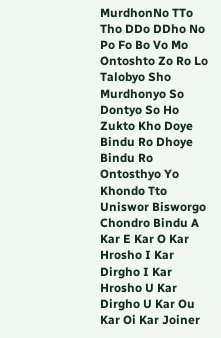MurdhonNo TTo Tho DDo DDho No Po Fo Bo Vo Mo Ontoshto Zo Ro Lo Talobyo Sho Murdhonyo So Dontyo So Ho Zukto Kho Doye Bindu Ro Dhoye Bindu Ro Ontosthyo Yo Khondo Tto Uniswor Bisworgo Chondro Bindu A Kar E Kar O Kar Hrosho I Kar Dirgho I Kar Hrosho U Kar Dirgho U Kar Ou Kar Oi Kar Joiner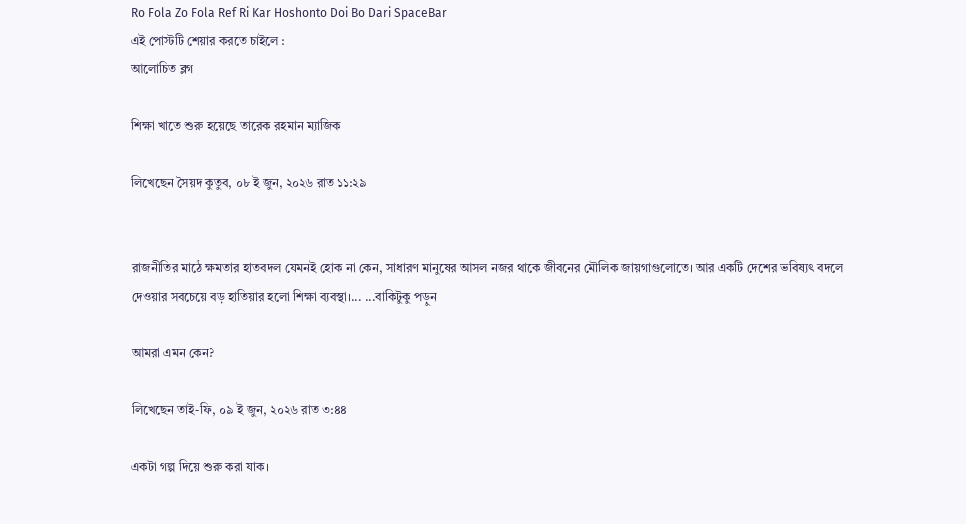Ro Fola Zo Fola Ref Ri Kar Hoshonto Doi Bo Dari SpaceBar
এই পোস্টটি শেয়ার করতে চাইলে :
আলোচিত ব্লগ

শিক্ষা খাতে শুরু হয়েছে তারেক রহমান ম্যাজিক

লিখেছেন সৈয়দ কুতুব, ০৮ ই জুন, ২০২৬ রাত ১১:২৯


রাজনীতির মাঠে ক্ষমতার হাতবদল যেমনই হোক না কেন, সাধারণ মানুষের আসল নজর থাকে জীবনের মৌলিক জায়গাগুলোতে। আর একটি দেশের ভবিষ্যৎ বদলে দেওয়ার সবচেয়ে বড় হাতিয়ার হলো শিক্ষা ব্যবস্থা।... ...বাকিটুকু পড়ুন

আমরা এমন কেন?

লিখেছেন তাই-ফি, ০৯ ই জুন, ২০২৬ রাত ৩:৪৪

একটা গল্প দিয়ে শুরু করা যাক।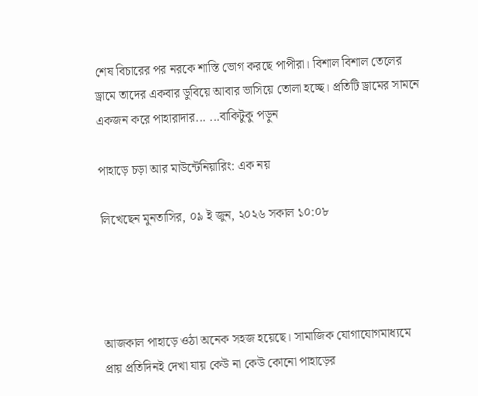শেষ বিচারের পর নরকে শাস্তি ভোগ করছে পাপীরা। বিশাল বিশাল তেলের ড্রামে তাদের একবার ডুবিয়ে আবার ভাসিয়ে তোলা হচ্ছে। প্রতিটি ড্রামের সামনে একজন করে পাহারাদার... ...বাকিটুকু পড়ুন

পাহাড়ে চড়া আর মাউন্টেনিয়ারিং: এক নয়

লিখেছেন মুনতাসির, ০৯ ই জুন, ২০২৬ সকাল ১০:০৮




আজকাল পাহাড়ে ওঠা অনেক সহজ হয়েছে। সামাজিক যোগাযোগমাধ্যমে প্রায় প্রতিদিনই দেখা যায় কেউ না কেউ কোনো পাহাড়ের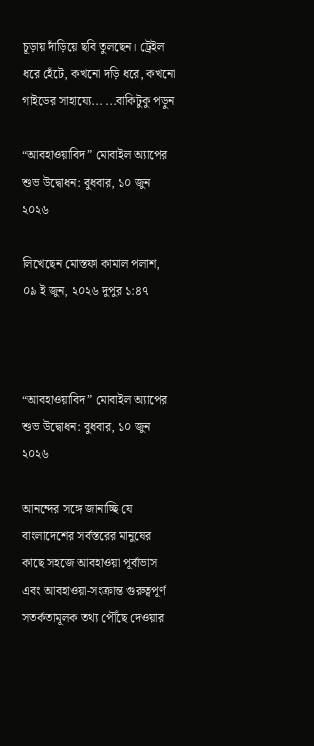চূড়ায় দাঁড়িয়ে ছবি তুলছেন। ট্রেইল ধরে হেঁটে, কখনো দড়ি ধরে, কখনো গাইডের সাহায্যে... ...বাকিটুকু পড়ুন

“আবহাওয়াবিদ” মোবাইল অ্যাপের শুভ উদ্বোধন: বুধবার, ১০ জুন ২০২৬

লিখেছেন মোস্তফা কামাল পলাশ, ০৯ ই জুন, ২০২৬ দুপুর ১:৪৭



“আবহাওয়াবিদ” মোবাইল অ্যাপের শুভ উদ্বোধন: বুধবার, ১০ জুন ২০২৬

আনন্দের সঙ্গে জানাচ্ছি যে বাংলাদেশের সর্বস্তরের মানুষের কাছে সহজে আবহাওয়া পূর্বাভাস এবং আবহাওয়া-সংক্রান্ত গুরুত্বপূর্ণ সতর্কতামূলক তথ্য পৌঁছে দেওয়ার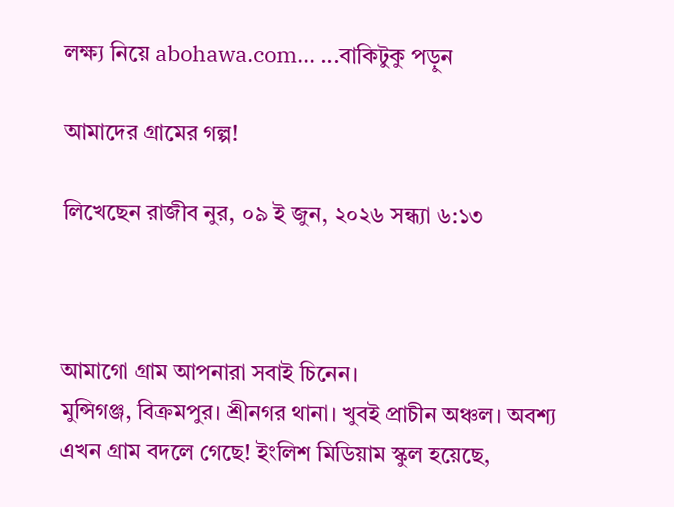লক্ষ্য নিয়ে abohawa.com... ...বাকিটুকু পড়ুন

আমাদের গ্রামের গল্প!

লিখেছেন রাজীব নুর, ০৯ ই জুন, ২০২৬ সন্ধ্যা ৬:১৩



আমাগো গ্রাম আপনারা সবাই চিনেন।
মুন্সিগঞ্জ, বিক্রমপুর। শ্রীনগর থানা। খুবই প্রাচীন অঞ্চল। অবশ্য এখন গ্রাম বদলে গেছে! ইংলিশ মিডিয়াম স্কুল হয়েছে,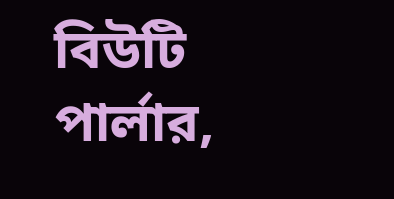বিউটি পার্লার,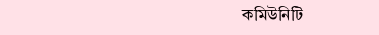কমিউনিটি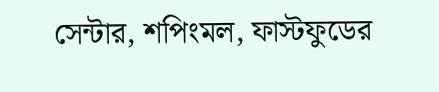সেন্টার, শপিংমল, ফাস্টফুডের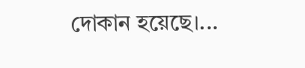দোকান হয়েছে।...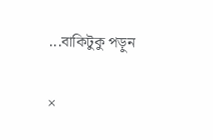...বাকিটুকু পড়ুন

×